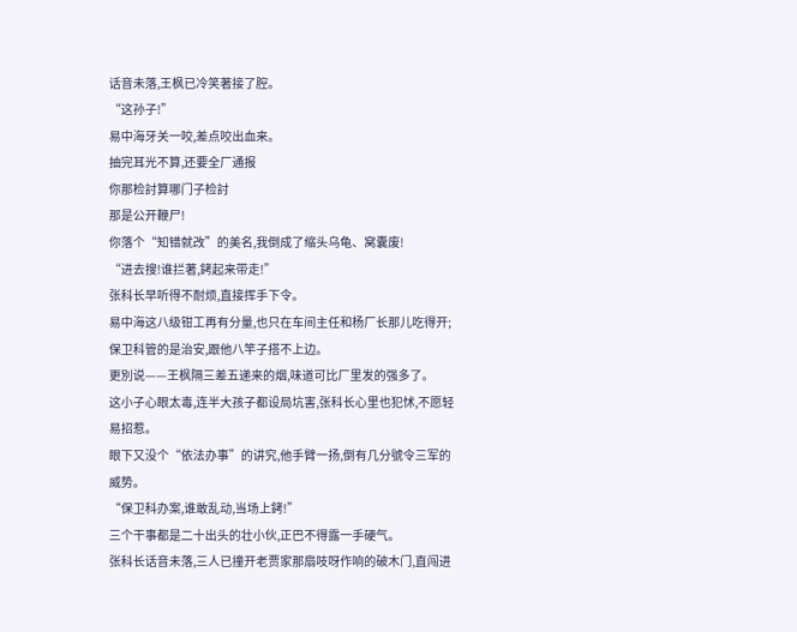话音未落,王枫已冷笑著接了腔。
“这孙子!”
易中海牙关一咬,差点咬出血来。
抽完耳光不算,还要全厂通报
你那检討算哪门子检討
那是公开鞭尸!
你落个“知错就改”的美名,我倒成了缩头乌龟、窝囊废!
“进去搜!谁拦著,銬起来带走!”
张科长早听得不耐烦,直接挥手下令。
易中海这八级钳工再有分量,也只在车间主任和杨厂长那儿吃得开;保卫科管的是治安,跟他八竿子搭不上边。
更別说——王枫隔三差五递来的烟,味道可比厂里发的强多了。
这小子心眼太毒,连半大孩子都设局坑害,张科长心里也犯怵,不愿轻易招惹。
眼下又没个“依法办事”的讲究,他手臂一扬,倒有几分號令三军的威势。
“保卫科办案,谁敢乱动,当场上銬!”
三个干事都是二十出头的壮小伙,正巴不得露一手硬气。
张科长话音未落,三人已撞开老贾家那扇吱呀作响的破木门,直闯进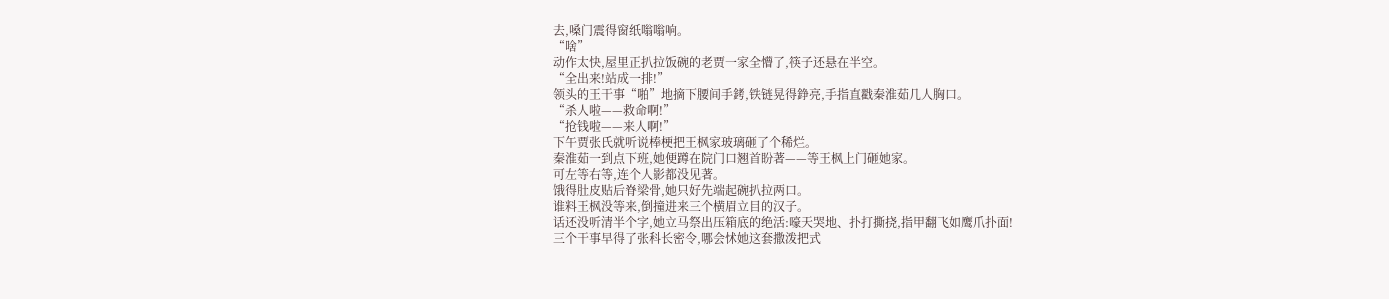去,嗓门震得窗纸嗡嗡响。
“啥”
动作太快,屋里正扒拉饭碗的老贾一家全懵了,筷子还悬在半空。
“全出来!站成一排!”
领头的王干事“啪”地摘下腰间手銬,铁链晃得錚亮,手指直戳秦淮茹几人胸口。
“杀人啦——救命啊!”
“抢钱啦——来人啊!”
下午贾张氏就听说棒梗把王枫家玻璃砸了个稀烂。
秦淮茹一到点下班,她便蹲在院门口翘首盼著——等王枫上门砸她家。
可左等右等,连个人影都没见著。
饿得肚皮贴后脊梁骨,她只好先端起碗扒拉两口。
谁料王枫没等来,倒撞进来三个横眉立目的汉子。
话还没听清半个字,她立马祭出压箱底的绝活:嚎天哭地、扑打撕挠,指甲翻飞如鹰爪扑面!
三个干事早得了张科长密令,哪会怵她这套撒泼把式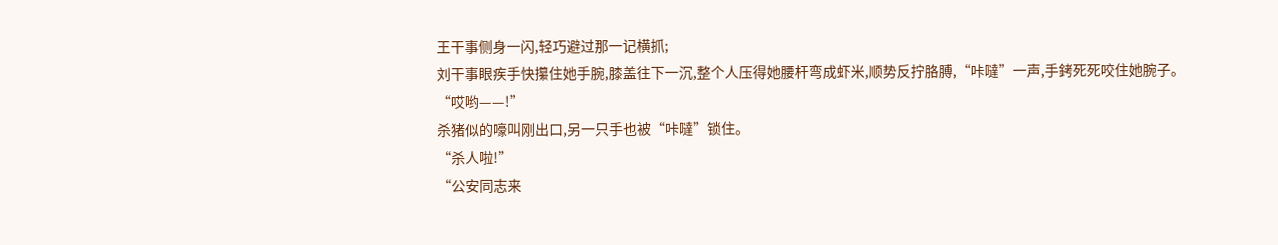王干事侧身一闪,轻巧避过那一记横抓;
刘干事眼疾手快攥住她手腕,膝盖往下一沉,整个人压得她腰杆弯成虾米,顺势反拧胳膊,“咔噠”一声,手銬死死咬住她腕子。
“哎哟——!”
杀猪似的嚎叫刚出口,另一只手也被“咔噠”锁住。
“杀人啦!”
“公安同志来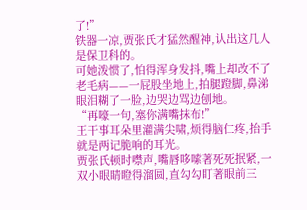了!”
铁器一凉,贾张氏才猛然醒神,认出这几人是保卫科的。
可她泼惯了,怕得浑身发抖,嘴上却改不了老毛病——一屁股坐地上,拍腿蹬脚,鼻涕眼泪糊了一脸,边哭边骂边刨地。
“再嚎一句,塞你满嘴抹布!”
王干事耳朵里灌满尖啸,烦得脑仁疼,抬手就是两记脆响的耳光。
贾张氏顿时噤声,嘴唇哆嗦著死死抿紧,一双小眼睛瞪得溜圆,直勾勾盯著眼前三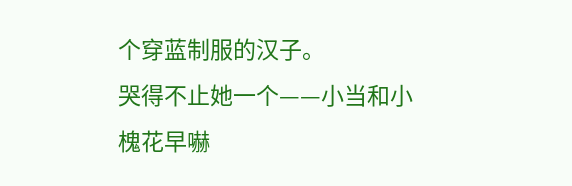个穿蓝制服的汉子。
哭得不止她一个——小当和小槐花早嚇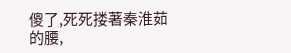傻了,死死搂著秦淮茹的腰,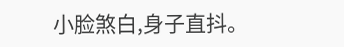小脸煞白,身子直抖。